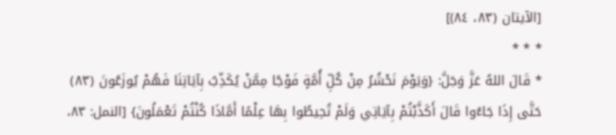[الآيتان (٨٣، ٨٤)]
* * *
* قَالَ اللهُ عَزَّ وَجَلَّ: {وَيَوْمَ نَحْشُرُ مِنْ كُلِّ أُمَّةٍ فَوْجًا مِمَّنْ يُكَذِّبُ بِآيَاتِنَا فَهُمْ يُوزَعُونَ (٨٣) حَتَّى إِذَا جَاءُوا قَالَ أَكَذَّبْتُمْ بِآيَاتِي وَلَمْ تُحِيطُوا بِهَا عِلْمًا أَمَّاذَا كُنْتُمْ تَعْمَلُونَ} [النمل: ٨٣،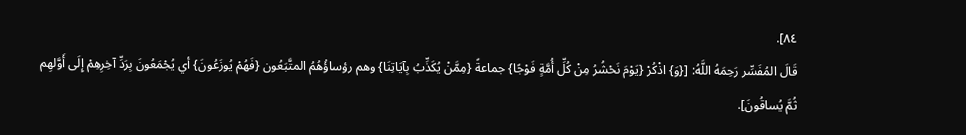٨٤].
قَالَ المُفَسِّر رَحِمَهُ اللَّهُ: [{وَ} اذْكُرْ {يَوْمَ نَحْشُرُ مِنْ كُلِّ أُمَّةٍ فَوْجًا} جماعةً {مِمَّنْ يُكَذِّبُ بِآيَاتِنَا} وهم رؤساؤُهُمُ المتَّبَعُون {فَهُمْ يُوزَعُونَ} أي يُجْمَعُونَ بِرَدِّ آخِرِهِمْ إِلَى أَوَّلهِم ثُمَّ يُساقُونَ].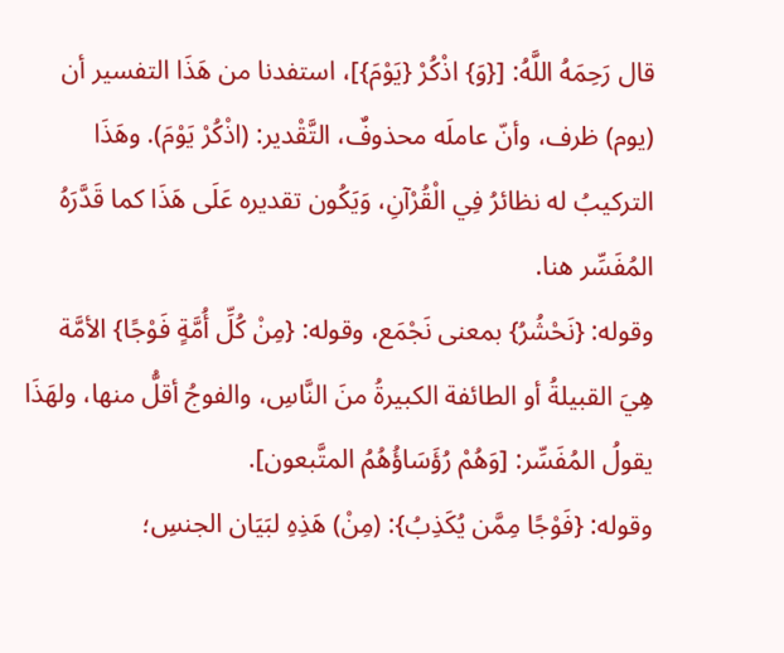قال رَحِمَهُ اللَّهُ: [{وَ} اذْكُرْ {يَوْمَ}]، استفدنا من هَذَا التفسير أن (يوم) ظرف، وأنّ عاملَه محذوفٌ، التَّقْدير: (اذْكُرْ يَوْمَ). وهَذَا التركيبُ له نظائرُ فِي الْقُرْآنِ، وَيَكُون تقديره عَلَى هَذَا كما قَدَّرَهُ المُفَسِّر هنا.
وقوله: {نَحْشُرُ} بمعنى نَجْمَع، وقوله: {مِنْ كُلِّ أُمَّةٍ فَوْجًا} الأمَّة هِيَ القبيلةُ أو الطائفة الكبيرةُ منَ النَّاسِ، والفوجُ أقلُّ منها، ولهَذَا يقولُ المُفَسِّر: [وَهُمْ رُؤَسَاؤُهُمُ المتَّبعون].
وقوله: {فَوْجًا مِمَّن يُكَذِبُ}: (مِنْ) هَذِهِ لبَيَان الجنسِ؛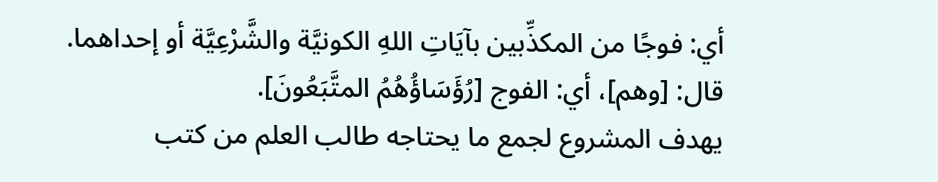أي: فوجًا من المكذِّبين بآيَاتِ اللهِ الكونيَّة والشَّرْعِيَّة أو إحداهما. قال: [وهم]، أي: الفوج [رُؤَسَاؤُهُمُ المتَّبَعُونَ].
يهدف المشروع لجمع ما يحتاجه طالب العلم من كتب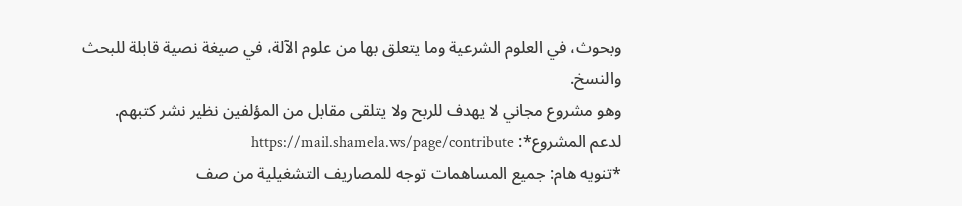وبحوث، في العلوم الشرعية وما يتعلق بها من علوم الآلة، في صيغة نصية قابلة للبحث والنسخ.
وهو مشروع مجاني لا يهدف للربح ولا يتلقى مقابل من المؤلفين نظير نشر كتبهم.
لدعم المشروع*: https://mail.shamela.ws/page/contribute
*تنويه هام: جميع المساهمات توجه للمصاريف التشغيلية من صف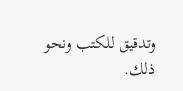وتدقيق للكتب ونحو ذلك.